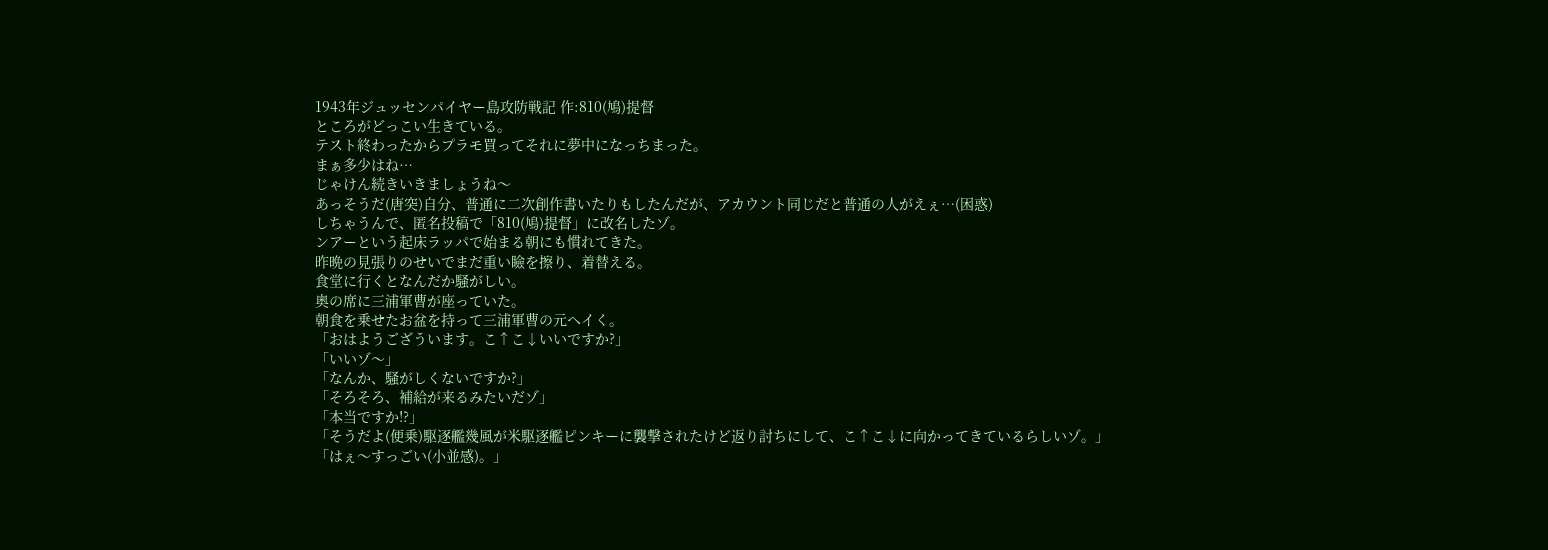1943年ジュッセンパイヤー島攻防戦記 作:810(鳩)提督
ところがどっこい生きている。
テスト終わったからプラモ買ってそれに夢中になっちまった。
まぁ多少はね…
じゃけん続きいきましょうね〜
あっそうだ(唐突)自分、普通に二次創作書いたりもしたんだが、アカウント同じだと普通の人がえぇ…(困惑)
しちゃうんで、匿名投稿で「810(鳩)提督」に改名したゾ。
ンアーという起床ラッパで始まる朝にも慣れてきた。
昨晩の見張りのせいでまだ重い瞼を擦り、着替える。
食堂に行くとなんだか騒がしい。
奥の席に三浦軍曹が座っていた。
朝食を乗せたお盆を持って三浦軍曹の元へイく。
「おはようござういます。こ↑こ↓いいですか?」
「いいゾ〜」
「なんか、騒がしくないですか?」
「そろそろ、補給が来るみたいだゾ」
「本当ですか!?」
「そうだよ(便乗)駆逐艦幾風が米駆逐艦ピンキーに襲撃されたけど返り討ちにして、こ↑こ↓に向かってきているらしいゾ。」
「はぇ〜すっごい(小並感)。」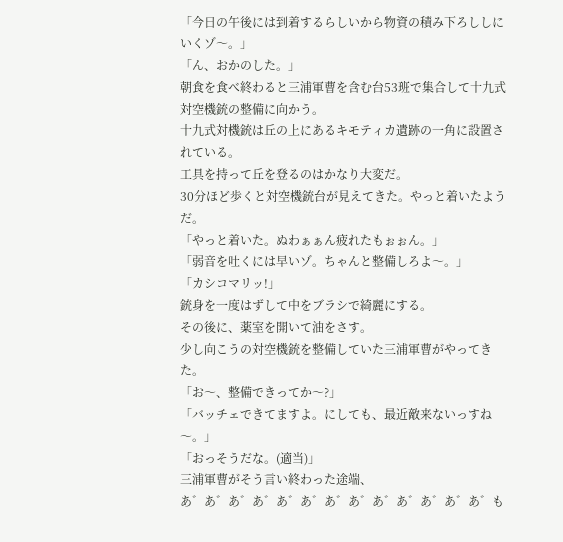「今日の午後には到着するらしいから物資の積み下ろししにいくゾ〜。」
「ん、おかのした。」
朝食を食べ終わると三浦軍曹を含む台53班で集合して十九式対空機銃の整備に向かう。
十九式対機銃は丘の上にあるキモティカ遺跡の一角に設置されている。
工具を持って丘を登るのはかなり大変だ。
30分ほど歩くと対空機銃台が見えてきた。やっと着いたようだ。
「やっと着いた。ぬわぁぁん疲れたもぉぉん。」
「弱音を吐くには早いゾ。ちゃんと整備しろよ〜。」
「カシコマリッ!」
銃身を一度はずして中をブラシで綺麗にする。
その後に、薬室を開いて油をさす。
少し向こうの対空機銃を整備していた三浦軍曹がやってきた。
「お〜、整備できってか〜?」
「バッチェできてますよ。にしても、最近敵来ないっすね〜。」
「おっそうだな。(適当)」
三浦軍曹がそう言い終わった途端、
あ゛あ゛あ゛あ゛あ゛あ゛あ゛あ゛あ゛あ゛あ゛あ゛あ゛も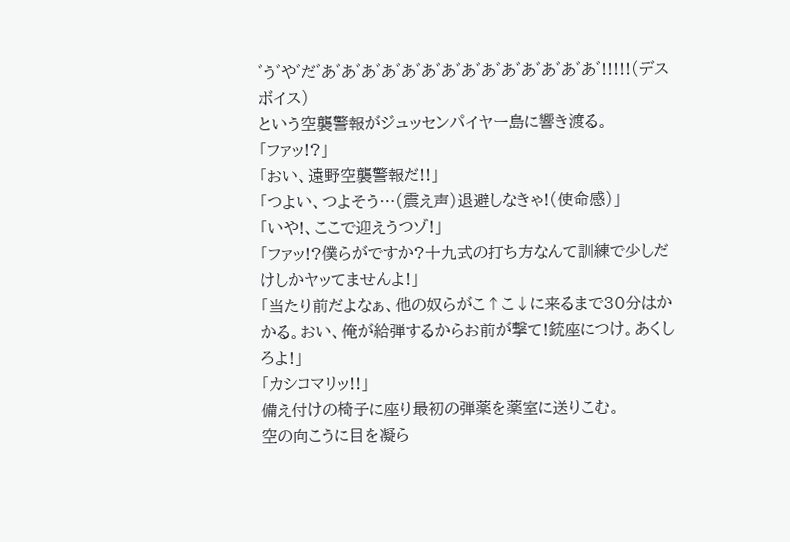゛う゛や゛だ゛あ゛あ゛あ゛あ゛あ゛あ゛あ゛あ゛あ゛あ゛あ゛あ゛あ゛あ゛!!!!!(デスボイス)
という空襲警報がジュッセンパイヤー島に響き渡る。
「ファッ!?」
「おい、遠野空襲警報だ!!」
「つよい、つよそう…(震え声)退避しなきゃ!(使命感)」
「いや!、ここで迎えうつゾ!」
「ファッ!?僕らがですか?十九式の打ち方なんて訓練で少しだけしかヤッてませんよ!」
「当たり前だよなぁ、他の奴らがこ↑こ↓に来るまで30分はかかる。おい、俺が給弾するからお前が撃て!銃座につけ。あくしろよ!」
「カシコマリッ!!」
備え付けの椅子に座り最初の弾薬を薬室に送りこむ。
空の向こうに目を凝ら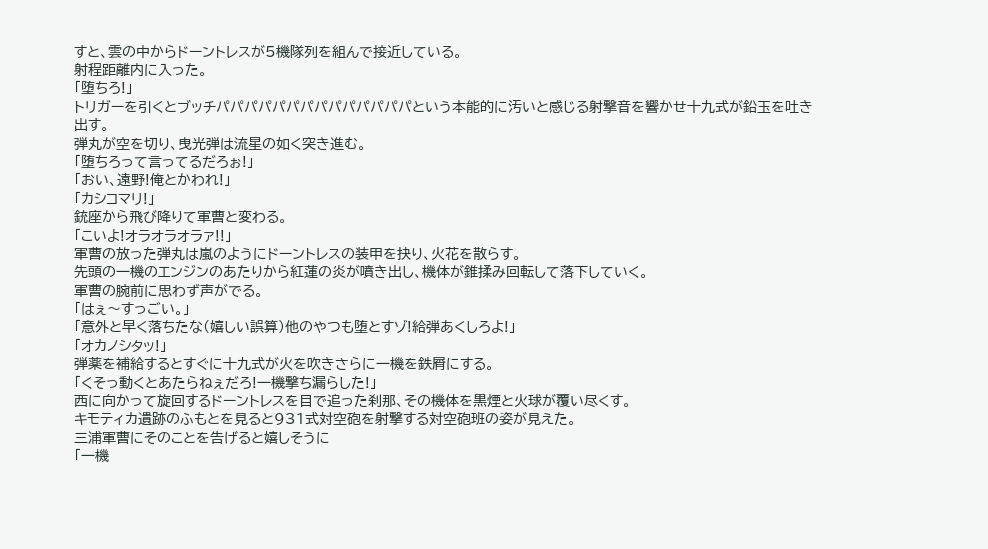すと、雲の中からドーントレスが5機隊列を組んで接近している。
射程距離内に入った。
「堕ちろ!」
トリガーを引くとブッチパパパパパパパパパパパパパパという本能的に汚いと感じる射撃音を響かせ十九式が鉛玉を吐き出す。
弾丸が空を切り、曳光弾は流星の如く突き進む。
「堕ちろって言ってるだろぉ!」
「おい、遠野!俺とかわれ!」
「カシコマリ!」
銃座から飛び降りて軍曹と変わる。
「こいよ!オラオラオラァ!!」
軍曹の放った弾丸は嵐のようにドーントレスの装甲を抉り、火花を散らす。
先頭の一機のエンジンのあたりから紅蓮の炎が噴き出し、機体が錐揉み回転して落下していく。
軍曹の腕前に思わず声がでる。
「はぇ〜すっごい。」
「意外と早く落ちたな(嬉しい誤算)他のやつも堕とすゾ!給弾あくしろよ!」
「オカノシタッ!」
弾薬を補給するとすぐに十九式が火を吹きさらに一機を鉄屑にする。
「くそっ動くとあたらねぇだろ!一機撃ち漏らした!」
西に向かって旋回するドーントレスを目で追った刹那、その機体を黒煙と火球が覆い尽くす。
キモティカ遺跡のふもとを見ると931式対空砲を射撃する対空砲班の姿が見えた。
三浦軍曹にそのことを告げると嬉しそうに
「一機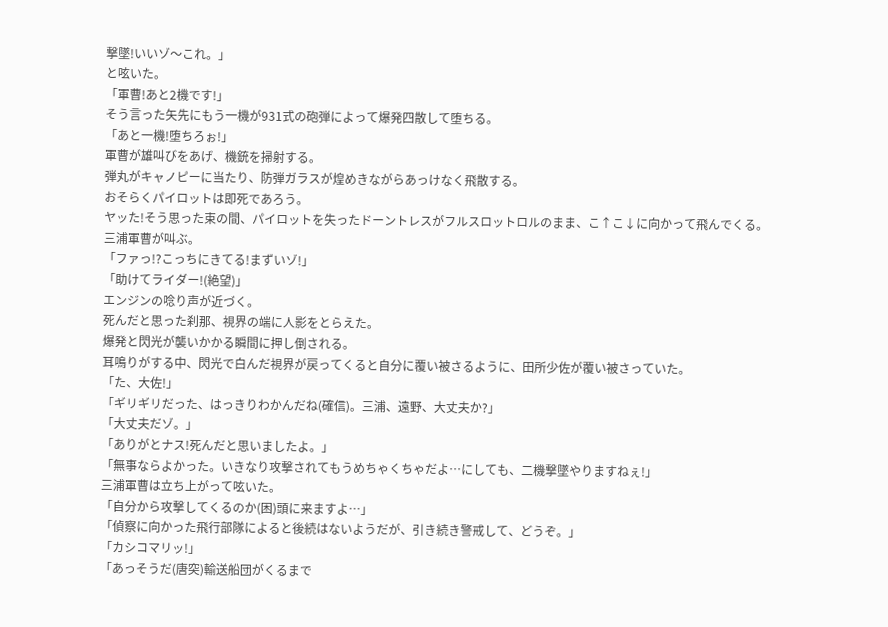撃墜!いいゾ〜これ。」
と呟いた。
「軍曹!あと2機です!」
そう言った矢先にもう一機が931式の砲弾によって爆発四散して堕ちる。
「あと一機!堕ちろぉ!」
軍曹が雄叫びをあげ、機銃を掃射する。
弾丸がキャノピーに当たり、防弾ガラスが煌めきながらあっけなく飛散する。
おそらくパイロットは即死であろう。
ヤッた!そう思った束の間、パイロットを失ったドーントレスがフルスロットロルのまま、こ↑こ↓に向かって飛んでくる。
三浦軍曹が叫ぶ。
「ファっ!?こっちにきてる!まずいゾ!」
「助けてライダー!(絶望)」
エンジンの唸り声が近づく。
死んだと思った刹那、視界の端に人影をとらえた。
爆発と閃光が襲いかかる瞬間に押し倒される。
耳鳴りがする中、閃光で白んだ視界が戻ってくると自分に覆い被さるように、田所少佐が覆い被さっていた。
「た、大佐!」
「ギリギリだった、はっきりわかんだね(確信)。三浦、遠野、大丈夫か?」
「大丈夫だゾ。」
「ありがとナス!死んだと思いましたよ。」
「無事ならよかった。いきなり攻撃されてもうめちゃくちゃだよ…にしても、二機撃墜やりますねぇ!」
三浦軍曹は立ち上がって呟いた。
「自分から攻撃してくるのか(困)頭に来ますよ…」
「偵察に向かった飛行部隊によると後続はないようだが、引き続き警戒して、どうぞ。」
「カシコマリッ!」
「あっそうだ(唐突)輸送船団がくるまで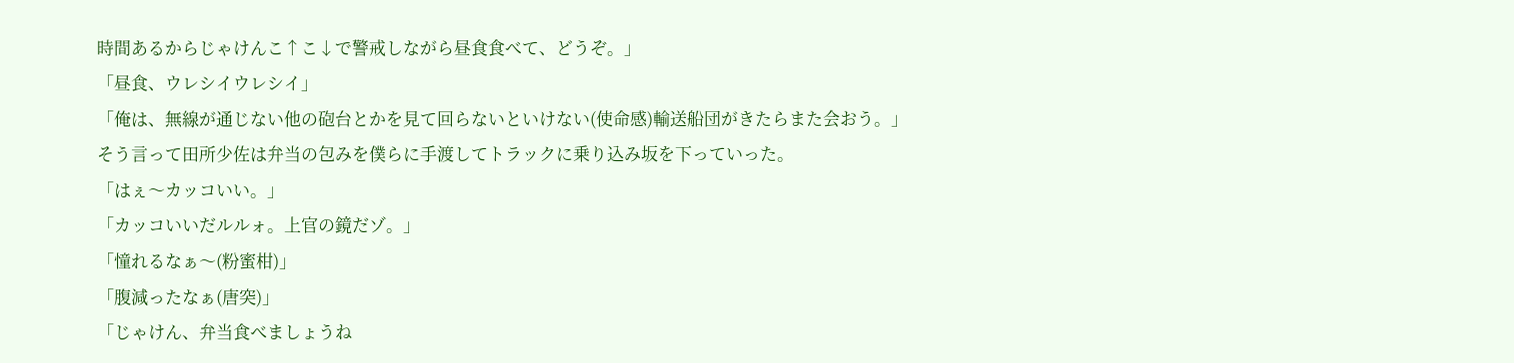時間あるからじゃけんこ↑こ↓で警戒しながら昼食食べて、どうぞ。」
「昼食、ウレシイウレシイ」
「俺は、無線が通じない他の砲台とかを見て回らないといけない(使命感)輸送船団がきたらまた会おう。」
そう言って田所少佐は弁当の包みを僕らに手渡してトラックに乗り込み坂を下っていった。
「はぇ〜カッコいい。」
「カッコいいだルルォ。上官の鏡だゾ。」
「憧れるなぁ〜(粉蜜柑)」
「腹減ったなぁ(唐突)」
「じゃけん、弁当食べましょうね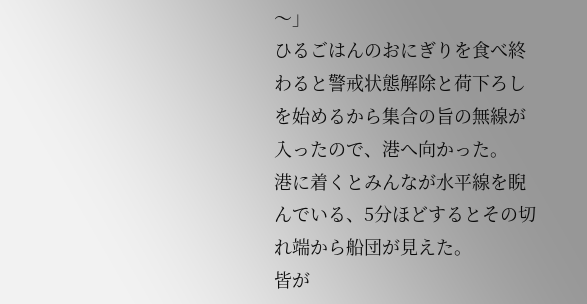〜」
ひるごはんのおにぎりを食べ終わると警戒状態解除と荷下ろしを始めるから集合の旨の無線が入ったので、港へ向かった。
港に着くとみんなが水平線を睨んでいる、5分ほどするとその切れ端から船団が見えた。
皆が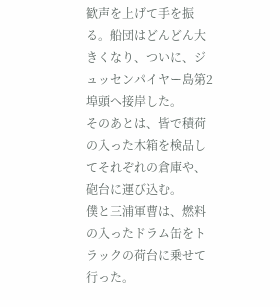歓声を上げて手を振る。船団はどんどん大きくなり、ついに、ジュッセンパイヤー島第2埠頭へ接岸した。
そのあとは、皆で積荷の入った木箱を検品してそれぞれの倉庫や、砲台に運び込む。
僕と三浦軍曹は、燃料の入ったドラム缶をトラックの荷台に乗せて行った。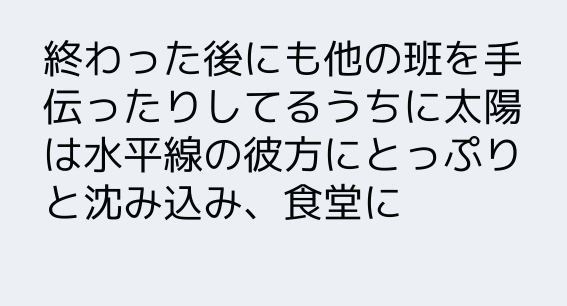終わった後にも他の班を手伝ったりしてるうちに太陽は水平線の彼方にとっぷりと沈み込み、食堂に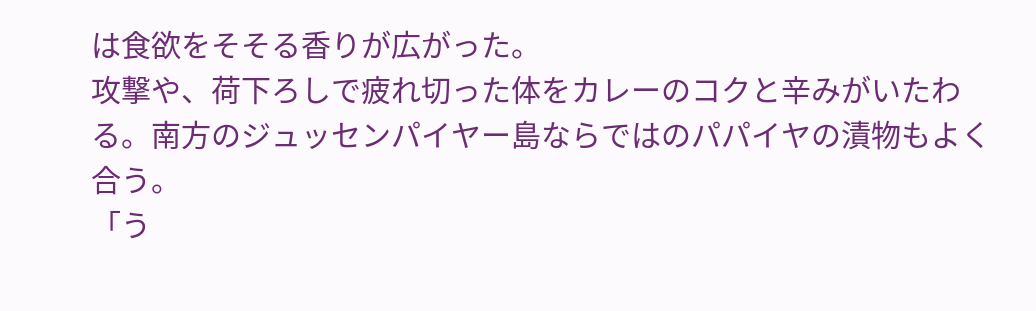は食欲をそそる香りが広がった。
攻撃や、荷下ろしで疲れ切った体をカレーのコクと辛みがいたわる。南方のジュッセンパイヤー島ならではのパパイヤの漬物もよく合う。
「う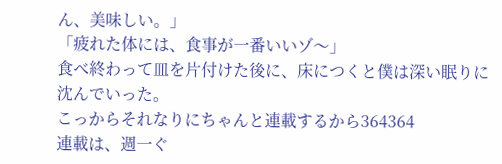ん、美味しい。」
「疲れた体には、食事が一番いいゾ〜」
食べ終わって皿を片付けた後に、床につくと僕は深い眠りに沈んでいった。
こっからそれなりにちゃんと連載するから364364
連載は、週一ぐ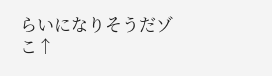らいになりそうだゾ
こ↑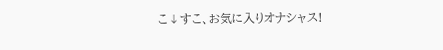こ↓すこ、お気に入りオナシャス!